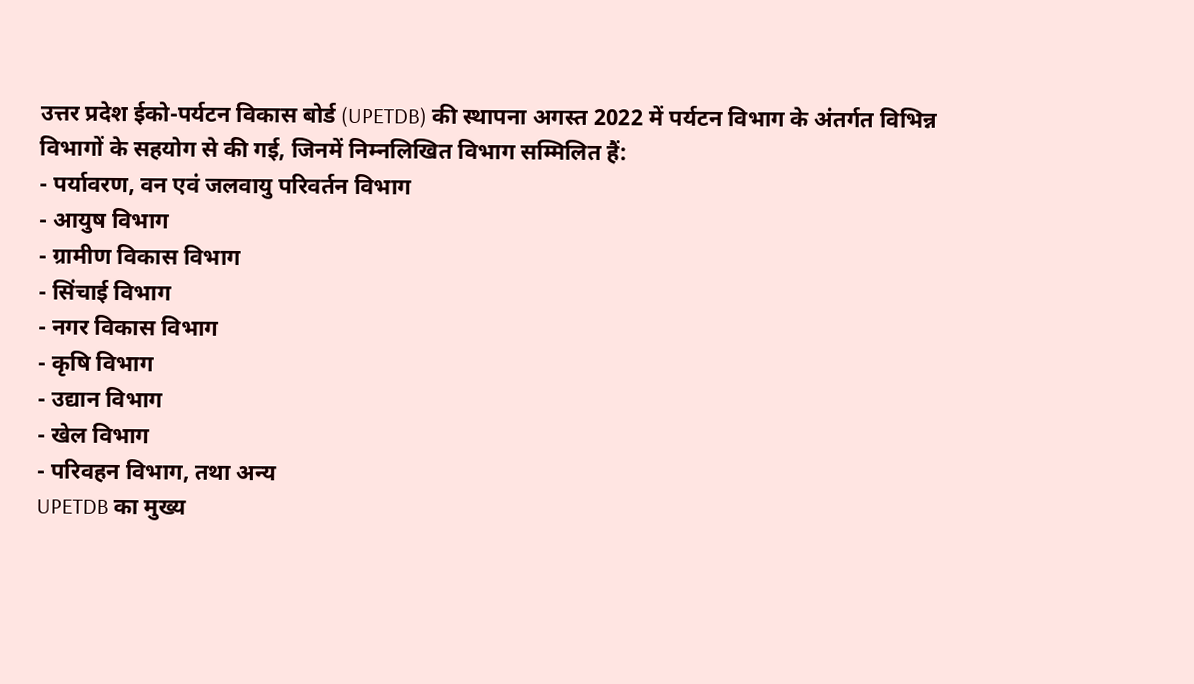उत्तर प्रदेश ईको-पर्यटन विकास बोर्ड (UPETDB) की स्थापना अगस्त 2022 में पर्यटन विभाग के अंतर्गत विभिन्न विभागों के सहयोग से की गई, जिनमें निम्नलिखित विभाग सम्मिलित हैं:
- पर्यावरण, वन एवं जलवायु परिवर्तन विभाग
- आयुष विभाग
- ग्रामीण विकास विभाग
- सिंचाई विभाग
- नगर विकास विभाग
- कृषि विभाग
- उद्यान विभाग
- खेल विभाग
- परिवहन विभाग, तथा अन्य
UPETDB का मुख्य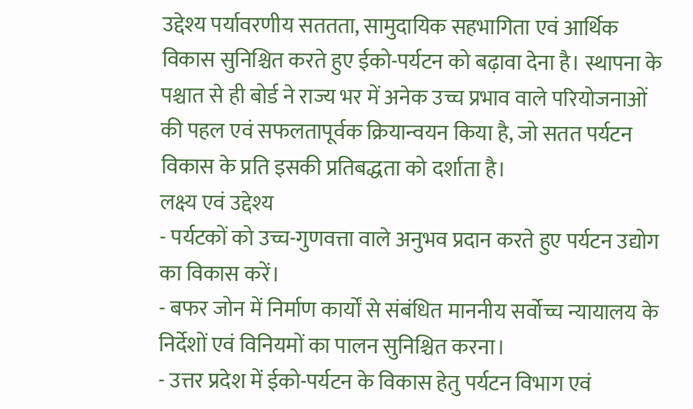उद्देश्य पर्यावरणीय सततता, सामुदायिक सहभागिता एवं आर्थिक विकास सुनिश्चित करते हुए ईको-पर्यटन को बढ़ावा देना है। स्थापना के पश्चात से ही बोर्ड ने राज्य भर में अनेक उच्च प्रभाव वाले परियोजनाओं की पहल एवं सफलतापूर्वक क्रियान्वयन किया है, जो सतत पर्यटन विकास के प्रति इसकी प्रतिबद्धता को दर्शाता है।
लक्ष्य एवं उद्देश्य
- पर्यटकों को उच्च-गुणवत्ता वाले अनुभव प्रदान करते हुए पर्यटन उद्योग का विकास करें।
- बफर जोन में निर्माण कार्यों से संबंधित माननीय सर्वोच्च न्यायालय के निर्देशों एवं विनियमों का पालन सुनिश्चित करना।
- उत्तर प्रदेश में ईको-पर्यटन के विकास हेतु पर्यटन विभाग एवं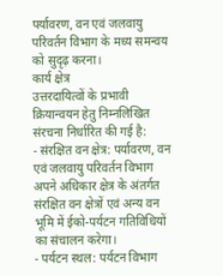पर्यावरण, वन एवं जलवायु परिवर्तन विभाग के मध्य समन्वय को सुदृढ़ करना।
कार्य क्षेत्र
उत्तरदायित्वों के प्रभावी क्रियान्वयन हेतु निम्नलिखित संरचना निर्धारित की गई है:
- संरक्षित वन क्षेत्र: पर्यावरण, वन एवं जलवायु परिवर्तन विभाग अपने अधिकार क्षेत्र के अंतर्गत संरक्षित वन क्षेत्रों एवं अन्य वन भूमि में ईको-पर्यटन गतिविधियों का संचालन करेगा।
- पर्यटन स्थल: पर्यटन विभाग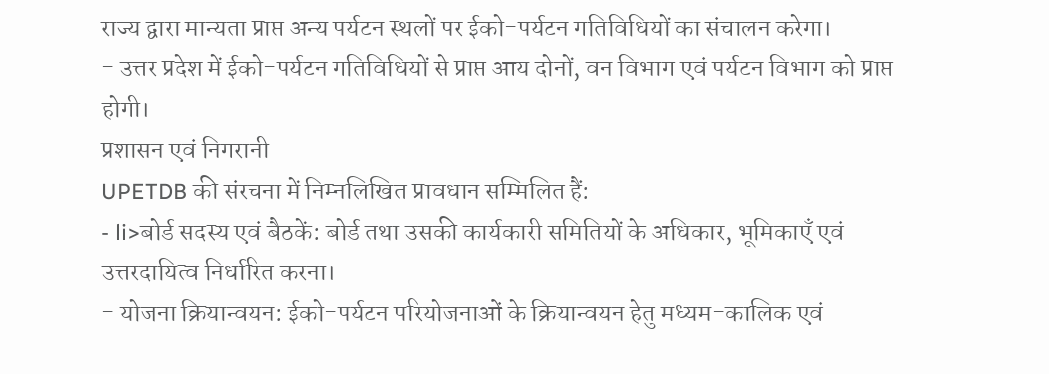राज्य द्वारा मान्यता प्राप्त अन्य पर्यटन स्थलों पर ईको-पर्यटन गतिविधियों का संचालन करेगा।
- उत्तर प्रदेश में ईको-पर्यटन गतिविधियों से प्राप्त आय दोनों, वन विभाग एवं पर्यटन विभाग को प्राप्त होगी।
प्रशासन एवं निगरानी
UPETDB की संरचना में निम्नलिखित प्रावधान सम्मिलित हैं:
- li>बोर्ड सदस्य एवं बैठकें: बोर्ड तथा उसकी कार्यकारी समितियों के अधिकार, भूमिकाएँ एवं उत्तरदायित्व निर्धारित करना।
- योजना क्रियान्वयन: ईको-पर्यटन परियोजनाओं के क्रियान्वयन हेतु मध्यम-कालिक एवं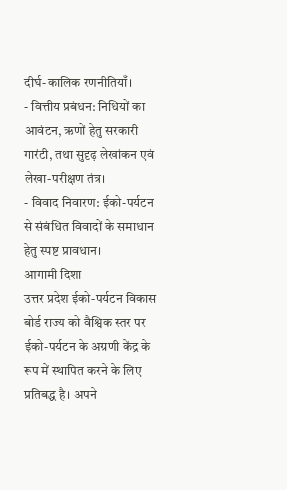दीर्घ-कालिक रणनीतियाँ।
- वित्तीय प्रबंधन: निधियों का आवंटन, ऋणों हेतु सरकारी गारंटी, तथा सुदृढ़ लेखांकन एवं लेखा-परीक्षण तंत्र।
- विवाद निवारण: ईको-पर्यटन से संबंधित विवादों के समाधान हेतु स्पष्ट प्रावधान।
आगामी दिशा
उत्तर प्रदेश ईको-पर्यटन विकास बोर्ड राज्य को वैश्विक स्तर पर ईको-पर्यटन के अग्रणी केंद्र के रूप में स्थापित करने के लिए प्रतिबद्ध है। अपने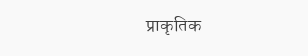प्राकृतिक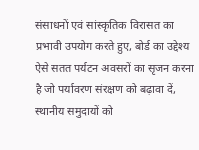संसाधनों एवं सांस्कृतिक विरासत का प्रभावी उपयोग करते हुए, बोर्ड का उद्देश्य ऐसे सतत पर्यटन अवसरों का सृजन करना है जो पर्यावरण संरक्षण को बढ़ावा दें, स्थानीय समुदायों को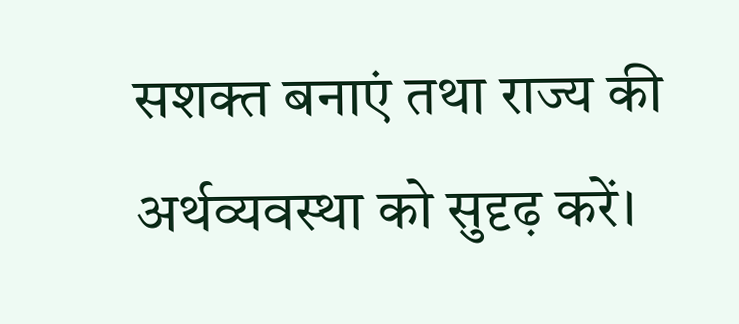सशक्त बनाएं तथा राज्य की अर्थव्यवस्था को सुदृढ़ करें।